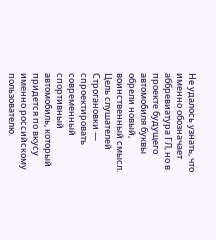Не удалось узнать, что именно обозначает аббревиатура ГЛ, но в проекте будущего автомобиля буквы обрели новый, воинственный смысл.
Цель слушателей Строгановки — спроектировать современный спортивный автомобиль, который придется по вкусу именно российскому пользователю.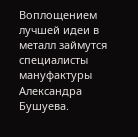Воплощением лучшей идеи в металл займутся специалисты мануфактуры Александра Бушуева.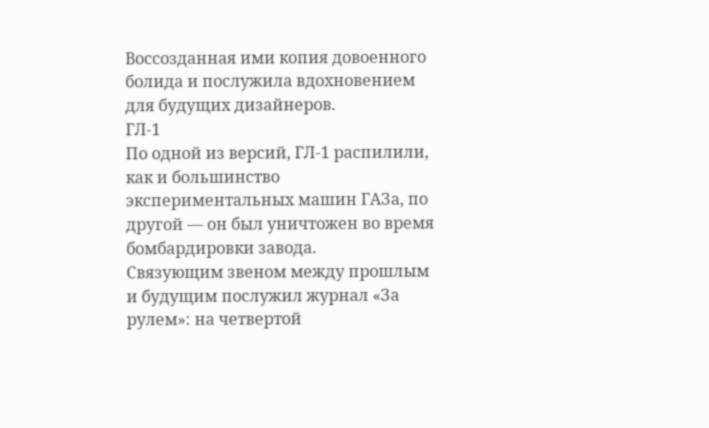Воссозданная ими копия довоенного болида и послужила вдохновением для будущих дизайнеров.
ГЛ-1
По одной из версий, ГЛ-1 распилили, как и большинство экспериментальных машин ГАЗа, по другой — он был уничтожен во время бомбардировки завода.
Связующим звеном между прошлым и будущим послужил журнал «За рулем»: на четвертой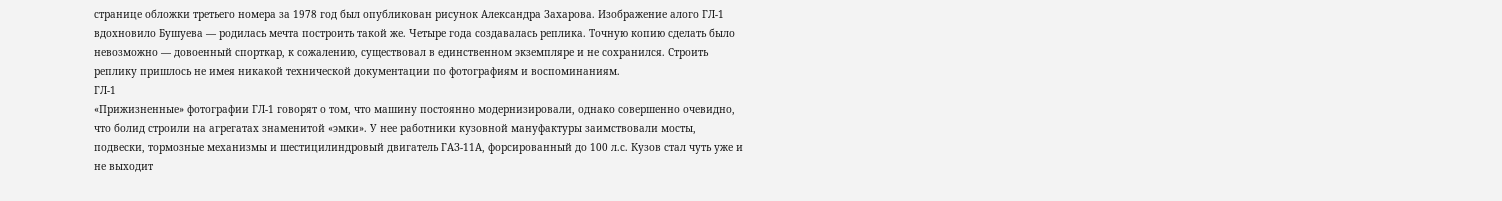странице обложки третьего номера за 1978 год был опубликован рисунок Александра Захарова. Изображение алого ГЛ-1 вдохновило Бушуева — родилась мечта построить такой же. Четыре года создавалась реплика. Точную копию сделать было невозможно — довоенный спорткар, к сожалению, существовал в единственном экземпляре и не сохранился. Строить реплику пришлось не имея никакой технической документации по фотографиям и воспоминаниям.
ГЛ-1
«Прижизненные» фотографии ГЛ-1 говорят о том, что машину постоянно модернизировали, однако совершенно очевидно, что болид строили на агрегатах знаменитой «эмки». У нее работники кузовной мануфактуры заимствовали мосты, подвески, тормозные механизмы и шестицилиндровый двигатель ГАЗ-11А, форсированный до 100 л.с. Кузов стал чуть уже и не выходит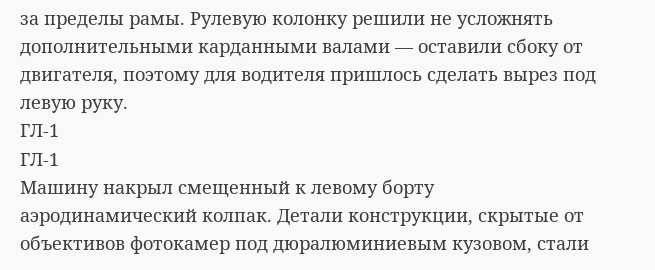за пределы рамы. Рулевую колонку решили не усложнять дополнительными карданными валами — оставили сбоку от двигателя, поэтому для водителя пришлось сделать вырез под левую руку.
ГЛ-1
ГЛ-1
Машину накрыл смещенный к левому борту аэродинамический колпак. Детали конструкции, скрытые от объективов фотокамер под дюралюминиевым кузовом, стали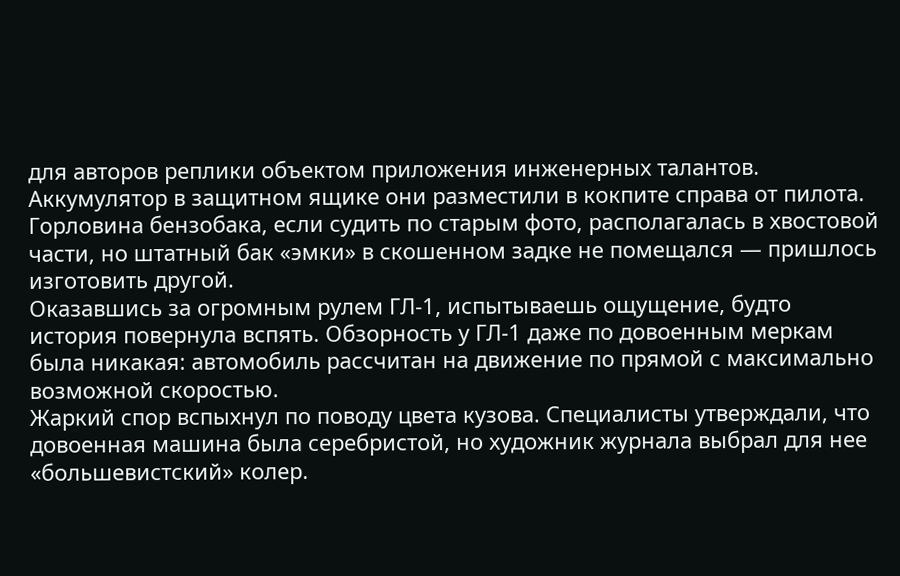для авторов реплики объектом приложения инженерных талантов. Аккумулятор в защитном ящике они разместили в кокпите справа от пилота. Горловина бензобака, если судить по старым фото, располагалась в хвостовой части, но штатный бак «эмки» в скошенном задке не помещался — пришлось изготовить другой.
Оказавшись за огромным рулем ГЛ-1, испытываешь ощущение, будто история повернула вспять. Обзорность у ГЛ-1 даже по довоенным меркам была никакая: автомобиль рассчитан на движение по прямой с максимально возможной скоростью.
Жаркий спор вспыхнул по поводу цвета кузова. Специалисты утверждали, что довоенная машина была серебристой, но художник журнала выбрал для нее «большевистский» колер.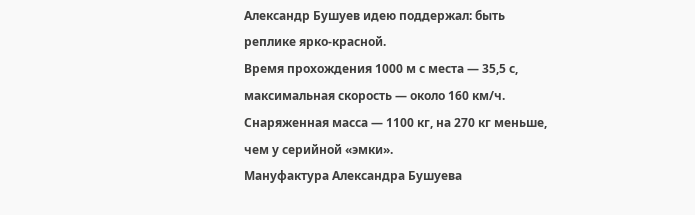Александр Бушуев идею поддержал: быть реплике ярко-красной.
Время прохождения 1000 м с места — 35,5 с, максимальная скорость — около 160 км/ч. Снаряженная масса — 1100 кг, на 270 кг меньше, чем у серийной «эмки».
Мануфактура Александра Бушуева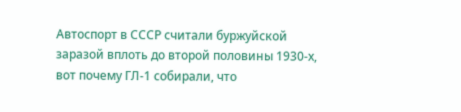Автоспорт в СССР считали буржуйской заразой вплоть до второй половины 1930-х, вот почему ГЛ-1 собирали, что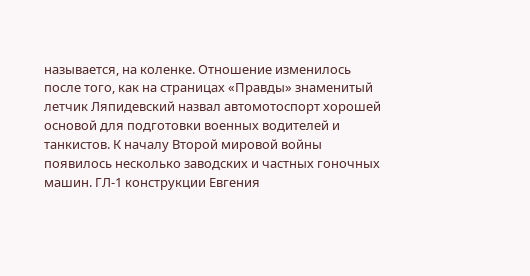называется, на коленке. Отношение изменилось после того, как на страницах «Правды» знаменитый летчик Ляпидевский назвал автомотоспорт хорошей основой для подготовки военных водителей и танкистов. К началу Второй мировой войны появилось несколько заводских и частных гоночных машин. ГЛ-1 конструкции Евгения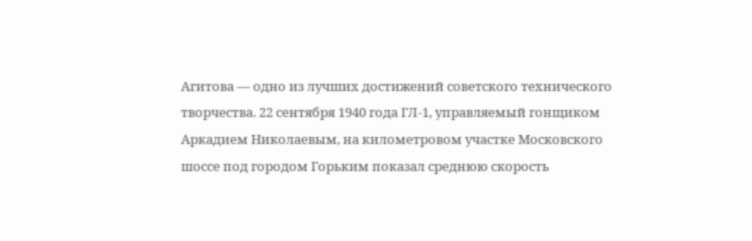Агитова — одно из лучших достижений советского технического творчества. 22 сентября 1940 года ГЛ-1, управляемый гонщиком Аркадием Николаевым, на километровом участке Московского шоссе под городом Горьким показал среднюю скорость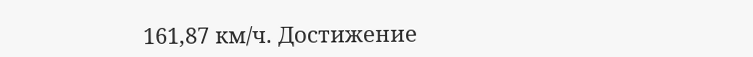161,87 км/ч. Достижение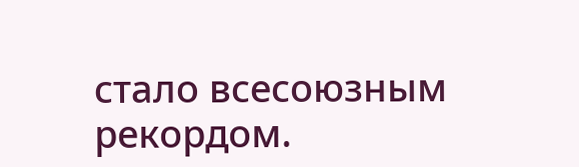стало всесоюзным рекордом.